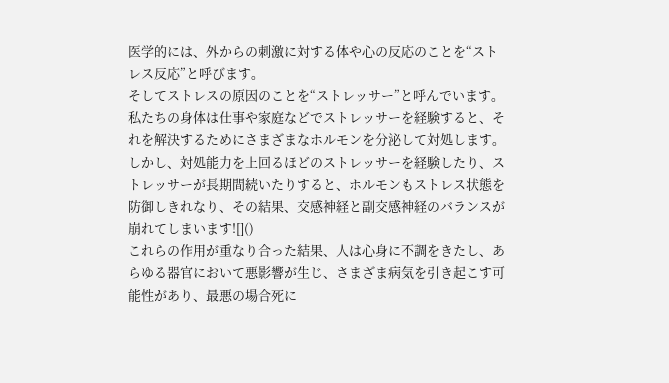医学的には、外からの刺激に対する体や心の反応のことを“ストレス反応”と呼びます。
そしてストレスの原因のことを“ストレッサー”と呼んでいます。
私たちの身体は仕事や家庭などでストレッサーを経験すると、それを解決するためにさまざまなホルモンを分泌して対処します。
しかし、対処能力を上回るほどのストレッサーを経験したり、ストレッサーが長期間続いたりすると、ホルモンもストレス状態を防御しきれなり、その結果、交感神経と副交感神経のバランスが崩れてしまいます![]()
これらの作用が重なり合った結果、人は心身に不調をきたし、あらゆる器官において悪影響が生じ、さまざま病気を引き起こす可能性があり、最悪の場合死に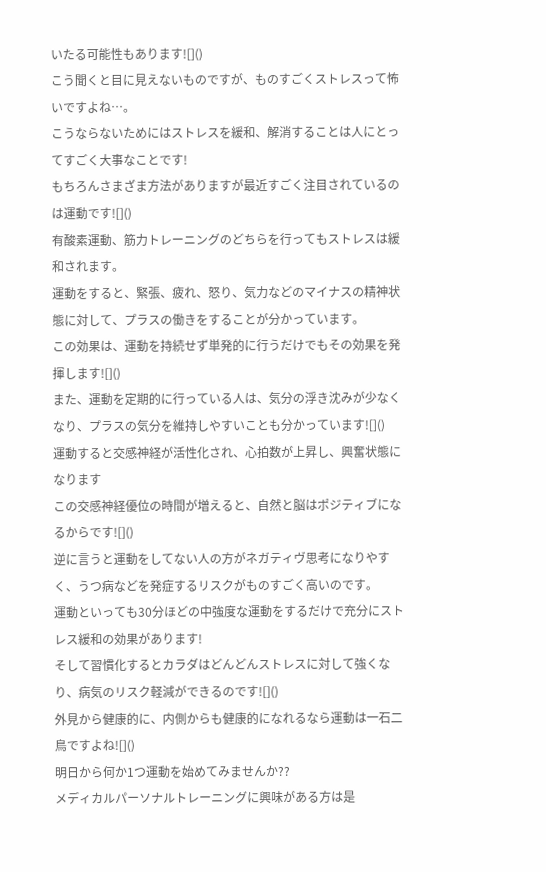いたる可能性もあります![]()
こう聞くと目に見えないものですが、ものすごくストレスって怖いですよね…。
こうならないためにはストレスを緩和、解消することは人にとってすごく大事なことです!
もちろんさまざま方法がありますが最近すごく注目されているのは運動です![]()
有酸素運動、筋力トレーニングのどちらを行ってもストレスは緩和されます。
運動をすると、緊張、疲れ、怒り、気力などのマイナスの精神状態に対して、プラスの働きをすることが分かっています。
この効果は、運動を持続せず単発的に行うだけでもその効果を発揮します![]()
また、運動を定期的に行っている人は、気分の浮き沈みが少なくなり、プラスの気分を維持しやすいことも分かっています![]()
運動すると交感神経が活性化され、心拍数が上昇し、興奮状態になります
この交感神経優位の時間が増えると、自然と脳はポジティブになるからです![]()
逆に言うと運動をしてない人の方がネガティヴ思考になりやすく、うつ病などを発症するリスクがものすごく高いのです。
運動といっても30分ほどの中強度な運動をするだけで充分にストレス緩和の効果があります!
そして習慣化するとカラダはどんどんストレスに対して強くなり、病気のリスク軽減ができるのです![]()
外見から健康的に、内側からも健康的になれるなら運動は一石二鳥ですよね![]()
明日から何か1つ運動を始めてみませんか??
メディカルパーソナルトレーニングに興味がある方は是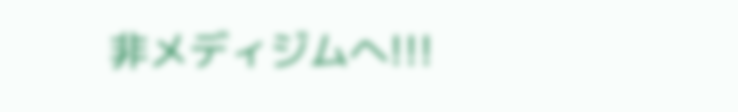非メディジムへ!!!